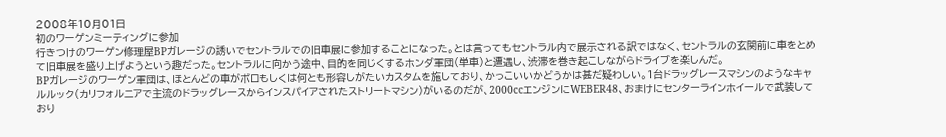2008年10月01日
初のワーゲンミーティングに参加
行きつけのワーゲン修理屋BPガレージの誘いでセントラルでの旧車展に参加することになった。とは言ってもセントラル内で展示される訳ではなく、セントラルの玄関前に車をとめて旧車展を盛り上げようという趣だった。セントラルに向かう途中、目的を同じくするホンダ軍団(単車)と遭遇し、渋滞を巻き起こしながらドライブを楽しんだ。
BPガレージのワーゲン軍団は、ほとんどの車がボロもしくは何とも形容しがたいカスタムを施しており、かっこいいかどうかは甚だ疑わしい。1台ドラッグレースマシンのようなキャルルック(カリフォルニアで主流のドラッグレースからインスパイアされたストリートマシン)がいるのだが、2000ccエンジンにWEBER48、おまけにセンターラインホイールで武装しており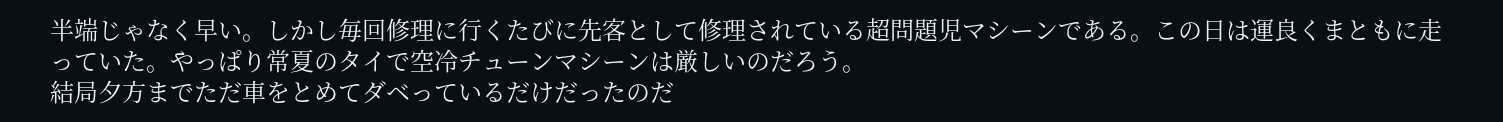半端じゃなく早い。しかし毎回修理に行くたびに先客として修理されている超問題児マシーンである。この日は運良くまともに走っていた。やっぱり常夏のタイで空冷チューンマシーンは厳しいのだろう。
結局夕方までただ車をとめてダベっているだけだったのだ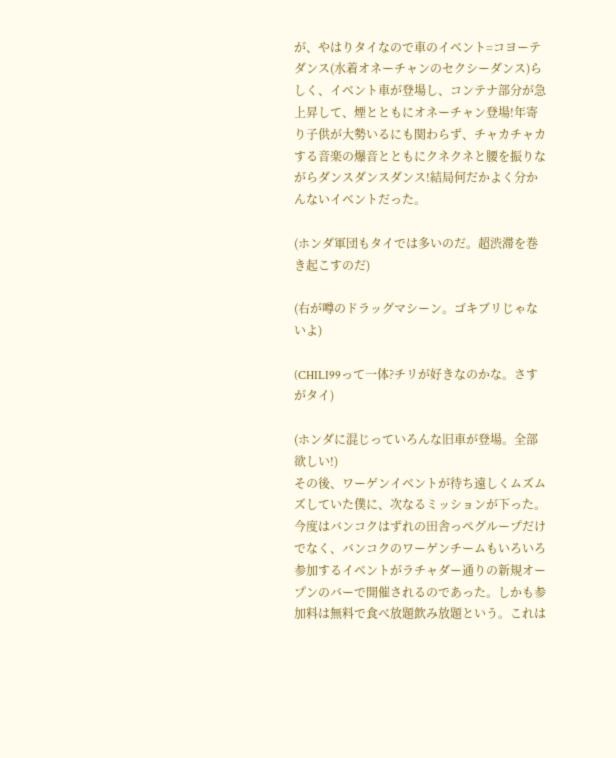が、やはりタイなので車のイベント=コヨーテダンス(水着オネーチャンのセクシーダンス)らしく、イベント車が登場し、コンテナ部分が急上昇して、煙とともにオネーチャン登場!年寄り子供が大勢いるにも関わらず、チャカチャカする音楽の爆音とともにクネクネと腰を振りながらダンスダンスダンス!結局何だかよく分かんないイベントだった。

(ホンダ軍団もタイでは多いのだ。超渋滞を巻き起こすのだ)

(右が噂のドラッグマシーン。ゴキブリじゃないよ)

(CHILI99って一体?チリが好きなのかな。さすがタイ)

(ホンダに混じっていろんな旧車が登場。全部欲しい!)
その後、ワーゲンイベントが待ち遠しくムズムズしていた僕に、次なるミッションが下った。今度はバンコクはずれの田舎っぺグループだけでなく、バンコクのワーゲンチームもいろいろ参加するイベントがラチャダー通りの新規オープンのバーで開催されるのであった。しかも参加料は無料で食べ放題飲み放題という。これは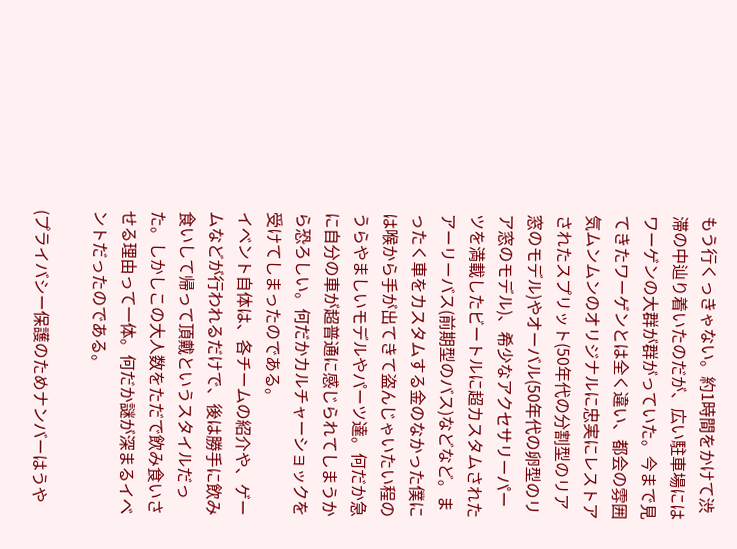もう行くっきゃない。約1時間をかけて渋滞の中辿り着いたのだが、広い駐車場にはワーゲンの大群が群がっていた。今まで見てきたワーゲンとは全く違い、都会の雰囲気ムンムンのオリジナルに忠実にレストアされたスプリット(50年代の分割型のリア窓のモデル)やオーバル(50年代の卵型のリア窓のモデル)、希少なアクセサリーパーツを満載したビートルに超カスタムされたアーリーバス(前期型のバス)などなど。まったく車をカスタムする金のなかった僕には喉から手が出てきて盗んじゃいたい程のうらやましいモデルやパーツ達。何だか急に自分の車が超普通に感じられてしまうから恐ろしい。何だかカルチャーショックを受けてしまったのである。
イベント自体は、各チームの紹介や、ゲームなどが行われるだけで、後は勝手に飲み食いして帰って頂戴というスタイルだった。しかしこの大人数をただで飲み食いさせる理由って一体。何だか謎が深まるイベントだったのである。

(プライバシー保護のためナンバーはうや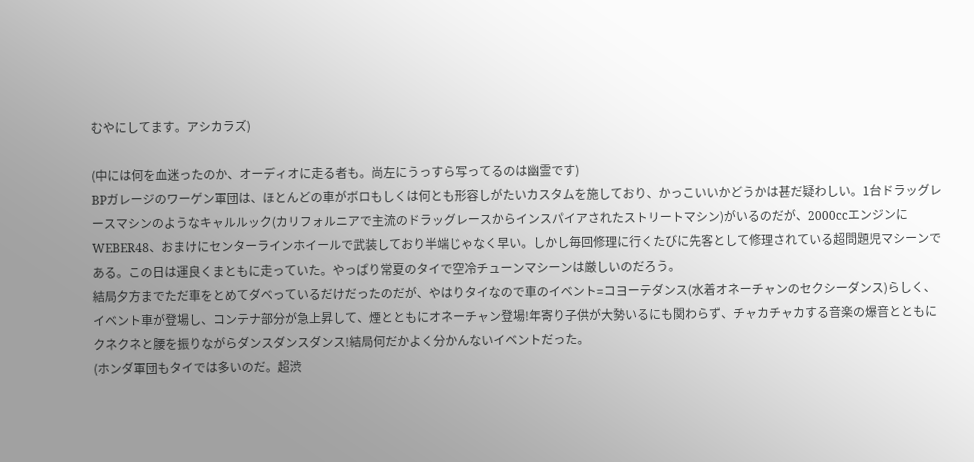むやにしてます。アシカラズ)

(中には何を血迷ったのか、オーディオに走る者も。尚左にうっすら写ってるのは幽霊です)
BPガレージのワーゲン軍団は、ほとんどの車がボロもしくは何とも形容しがたいカスタムを施しており、かっこいいかどうかは甚だ疑わしい。1台ドラッグレースマシンのようなキャルルック(カリフォルニアで主流のドラッグレースからインスパイアされたストリートマシン)がいるのだが、2000ccエンジンにWEBER48、おまけにセンターラインホイールで武装しており半端じゃなく早い。しかし毎回修理に行くたびに先客として修理されている超問題児マシーンである。この日は運良くまともに走っていた。やっぱり常夏のタイで空冷チューンマシーンは厳しいのだろう。
結局夕方までただ車をとめてダベっているだけだったのだが、やはりタイなので車のイベント=コヨーテダンス(水着オネーチャンのセクシーダンス)らしく、イベント車が登場し、コンテナ部分が急上昇して、煙とともにオネーチャン登場!年寄り子供が大勢いるにも関わらず、チャカチャカする音楽の爆音とともにクネクネと腰を振りながらダンスダンスダンス!結局何だかよく分かんないイベントだった。
(ホンダ軍団もタイでは多いのだ。超渋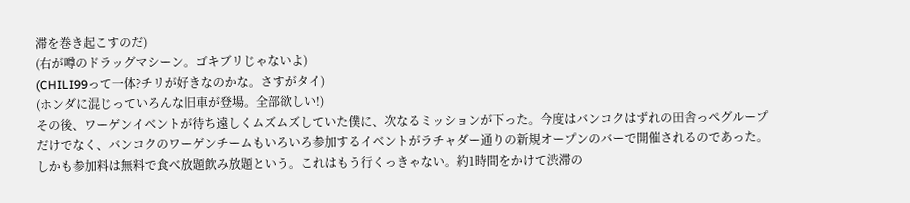滞を巻き起こすのだ)
(右が噂のドラッグマシーン。ゴキブリじゃないよ)
(CHILI99って一体?チリが好きなのかな。さすがタイ)
(ホンダに混じっていろんな旧車が登場。全部欲しい!)
その後、ワーゲンイベントが待ち遠しくムズムズしていた僕に、次なるミッションが下った。今度はバンコクはずれの田舎っぺグループだけでなく、バンコクのワーゲンチームもいろいろ参加するイベントがラチャダー通りの新規オープンのバーで開催されるのであった。しかも参加料は無料で食べ放題飲み放題という。これはもう行くっきゃない。約1時間をかけて渋滞の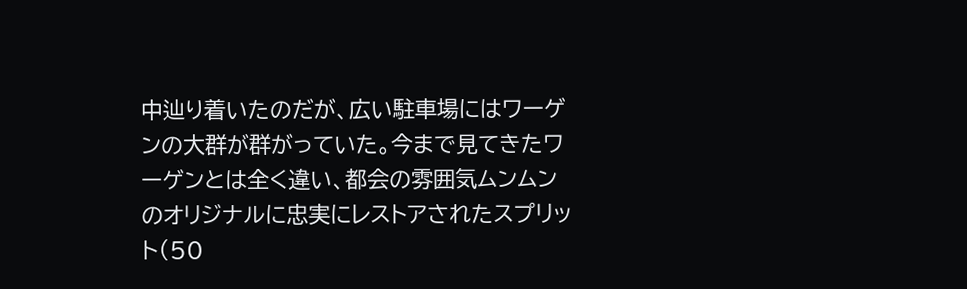中辿り着いたのだが、広い駐車場にはワーゲンの大群が群がっていた。今まで見てきたワーゲンとは全く違い、都会の雰囲気ムンムンのオリジナルに忠実にレストアされたスプリット(50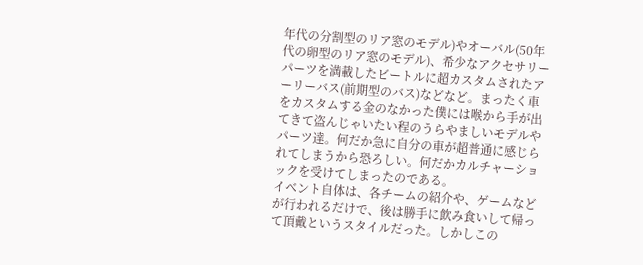年代の分割型のリア窓のモデル)やオーバル(50年代の卵型のリア窓のモデル)、希少なアクセサリーパーツを満載したビートルに超カスタムされたアーリーバス(前期型のバス)などなど。まったく車をカスタムする金のなかった僕には喉から手が出てきて盗んじゃいたい程のうらやましいモデルやパーツ達。何だか急に自分の車が超普通に感じられてしまうから恐ろしい。何だかカルチャーショックを受けてしまったのである。
イベント自体は、各チームの紹介や、ゲームなどが行われるだけで、後は勝手に飲み食いして帰って頂戴というスタイルだった。しかしこの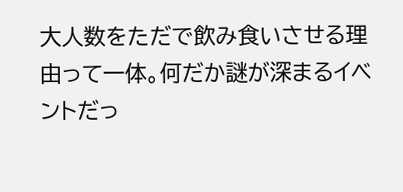大人数をただで飲み食いさせる理由って一体。何だか謎が深まるイベントだっ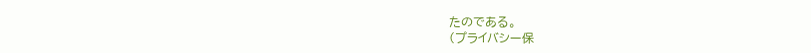たのである。
(プライバシー保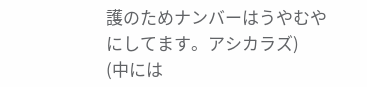護のためナンバーはうやむやにしてます。アシカラズ)
(中には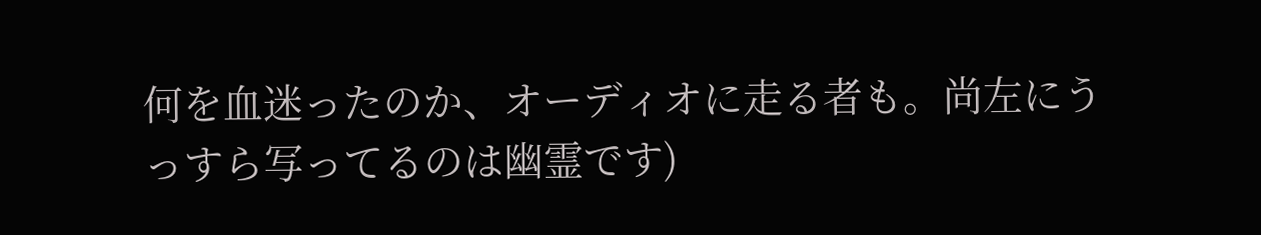何を血迷ったのか、オーディオに走る者も。尚左にうっすら写ってるのは幽霊です)